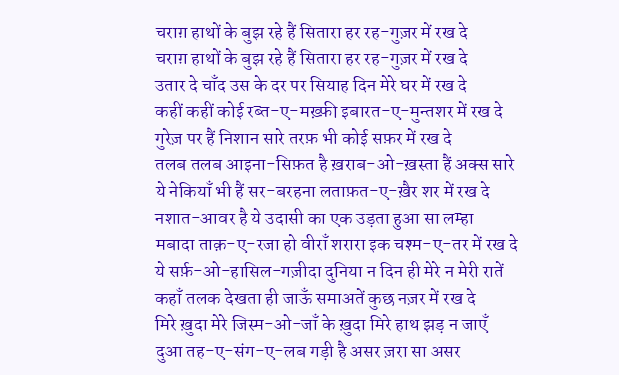चराग़ हाथों के बुझ रहे हैं सितारा हर रह-गुज़र में रख दे
चराग़ हाथों के बुझ रहे हैं सितारा हर रह-गुज़र में रख दे
उतार दे चाँद उस के दर पर सियाह दिन मेरे घर में रख दे
कहीं कहीं कोई रब्त-ए-मख़्फ़ी इबारत-ए-मुन्तशर में रख दे
गुरेज़ पर हैं निशान सारे तरफ़ भी कोई सफ़र में रख दे
तलब तलब आइना-सिफ़त है ख़राब-ओ-ख़स्ता हैं अक्स सारे
ये नेकियाँ भी हैं सर-बरहना लताफ़त-ए-ख़ैर शर में रख दे
नशात-आवर है ये उदासी का एक उड़ता हुआ सा लम्हा
मबादा ताक़-ए-रजा हो वीराँ शरारा इक चश्म-ए-तर में रख दे
ये सर्फ़-ओ-हासिल-गज़ीदा दुनिया न दिन ही मेरे न मेरी रातें
कहाँ तलक देखता ही जाऊँ समाअतें कुछ नज़र में रख दे
मिरे ख़ुदा मेरे जिस्म-ओ-जाँ के ख़ुदा मिरे हाथ झड़ न जाएँ
दुआ तह-ए-संग-ए-लब गड़ी है असर ज़रा सा असर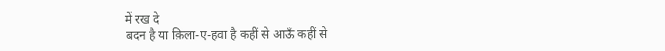में रख दे
बदन है या क़िला-ए-हवा है कहीं से आऊँ कहीं से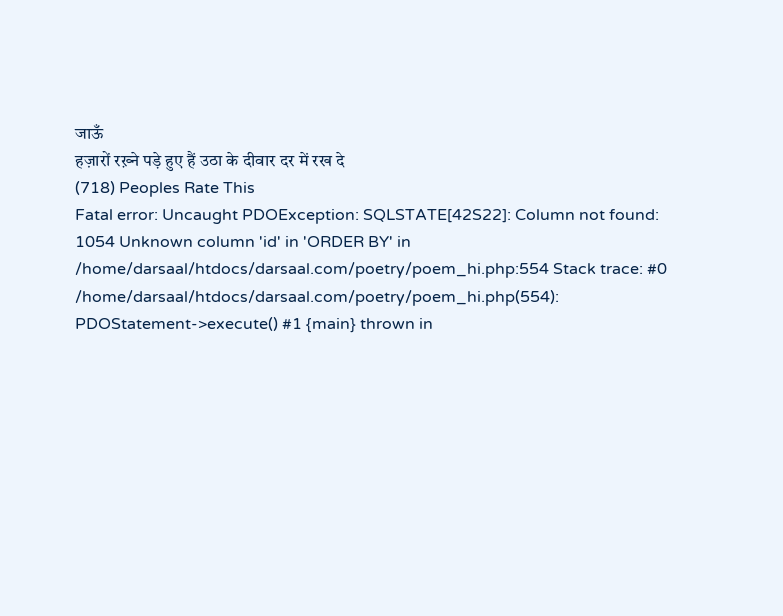जाऊँ
हज़ारों रख़्ने पड़े हुए हैं उठा के दीवार दर में रख दे
(718) Peoples Rate This
Fatal error: Uncaught PDOException: SQLSTATE[42S22]: Column not found: 1054 Unknown column 'id' in 'ORDER BY' in /home/darsaal/htdocs/darsaal.com/poetry/poem_hi.php:554 Stack trace: #0 /home/darsaal/htdocs/darsaal.com/poetry/poem_hi.php(554): PDOStatement->execute() #1 {main} thrown in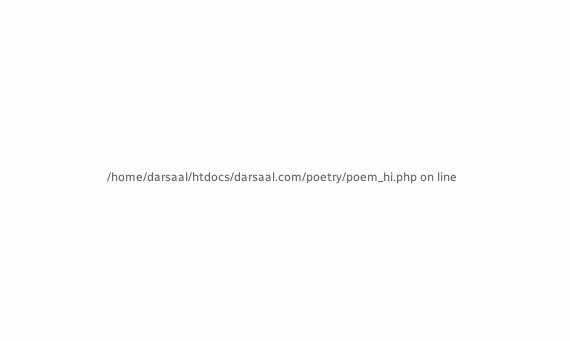/home/darsaal/htdocs/darsaal.com/poetry/poem_hi.php on line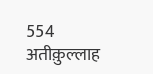554
अतीक़ुल्लाह